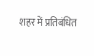शहर में प्रतिबंधित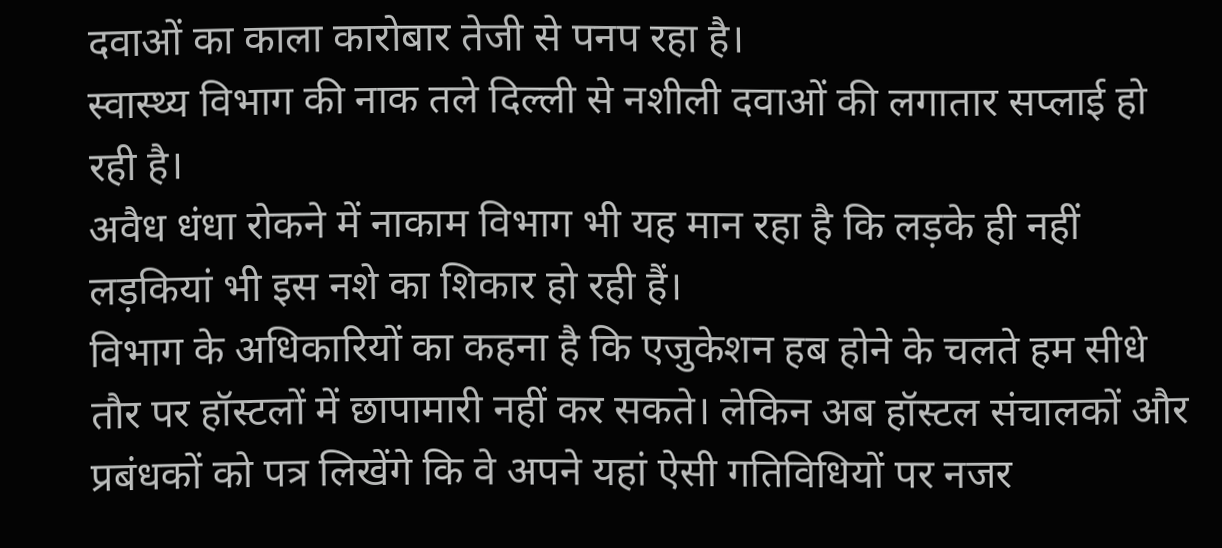दवाओं का काला कारोबार तेजी से पनप रहा है।
स्वास्थ्य विभाग की नाक तले दिल्ली से नशीली दवाओं की लगातार सप्लाई हो रही है।
अवैध धंधा रोकने में नाकाम विभाग भी यह मान रहा है कि लड़के ही नहीं लड़कियां भी इस नशे का शिकार हो रही हैं।
विभाग के अधिकारियों का कहना है कि एजुकेशन हब होने के चलते हम सीधे तौर पर हॉस्टलों में छापामारी नहीं कर सकते। लेकिन अब हॉस्टल संचालकों और प्रबंधकों को पत्र लिखेंगे कि वे अपने यहां ऐसी गतिविधियों पर नजर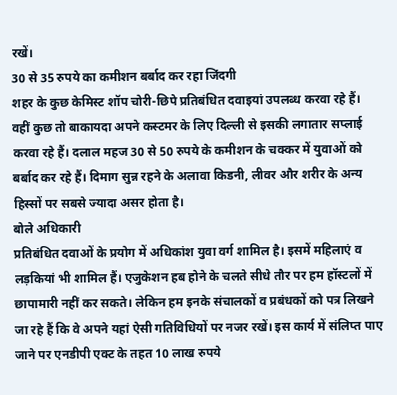रखें।
30 से 35 रुपये का कमीशन बर्बाद कर रहा जिंदगी
शहर के कुछ केमिस्ट शॉप चोरी-छिपे प्रतिबंधित दवाइयां उपलब्ध करवा रहे हैं। वहीं कुछ तो बाकायदा अपने कस्टमर के लिए दिल्ली से इसकी लगातार सप्लाई करवा रहे हैं। दलाल महज 30 से 50 रुपये के कमीशन के चक्कर में युवाओं को बर्बाद कर रहे हैं। दिमाग सुन्न रहने के अलावा किडनी, लीवर और शरीर के अन्य हिस्सों पर सबसे ज्यादा असर होता है।
बोले अधिकारी
प्रतिबंधित दवाओं के प्रयोग में अधिकांश युवा वर्ग शामिल है। इसमें महिलाएं व लड़कियां भी शामिल हैं। एजुकेशन हब होने के चलते सीधे तौर पर हम हॉस्टलों में छापामारी नहीं कर सकते। लेकिन हम इनके संचालकों व प्रबंधकों को पत्र लिखने जा रहे हैं कि वे अपने यहां ऐसी गतिविधियों पर नजर रखें। इस कार्य में संलिप्त पाए जाने पर एनडीपी एक्ट के तहत 10 लाख रुपये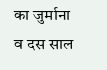का जुर्माना व दस साल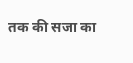तक की सजा का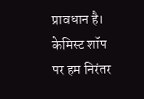प्रावधान है। केमिस्ट शॉप पर हम निरंतर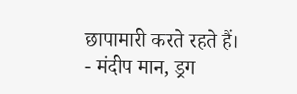छापामारी करते रहते हैं।
- मंदीप मान, ड्रग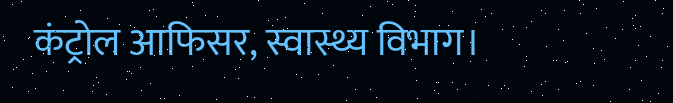कंट्रोल आफिसर, स्वास्थ्य विभाग।